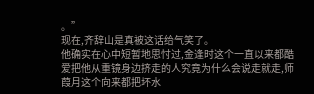。”
现在,齐辞山是真被这话给气笑了。
他确实在心中短暂地思忖过,金逢时这个一直以来都酷爱把他从重镜身边挤走的人究竟为什么会说走就走,师葭月这个向来都把坏水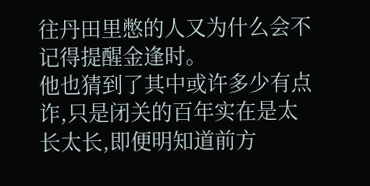往丹田里憋的人又为什么会不记得提醒金逢时。
他也猜到了其中或许多少有点诈,只是闭关的百年实在是太长太长,即便明知道前方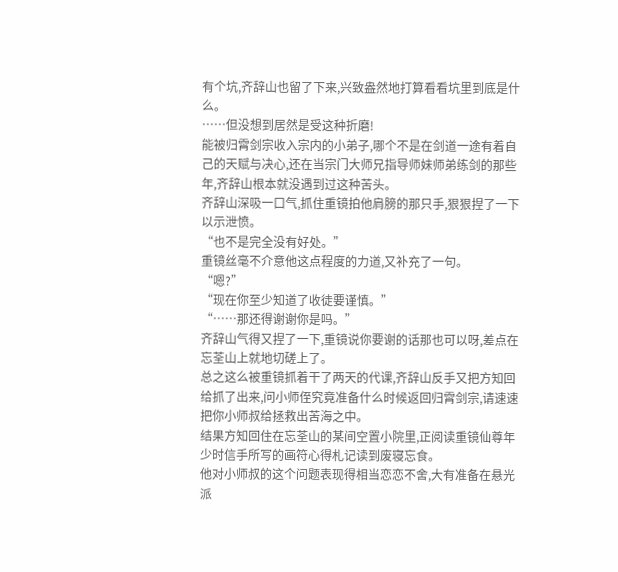有个坑,齐辞山也留了下来,兴致盎然地打算看看坑里到底是什么。
……但没想到居然是受这种折磨!
能被归霄剑宗收入宗内的小弟子,哪个不是在剑道一途有着自己的天赋与决心,还在当宗门大师兄指导师妹师弟练剑的那些年,齐辞山根本就没遇到过这种苦头。
齐辞山深吸一口气,抓住重镜拍他肩膀的那只手,狠狠捏了一下以示泄愤。
“也不是完全没有好处。”
重镜丝毫不介意他这点程度的力道,又补充了一句。
“嗯?”
“现在你至少知道了收徒要谨慎。”
“……那还得谢谢你是吗。”
齐辞山气得又捏了一下,重镜说你要谢的话那也可以呀,差点在忘荃山上就地切磋上了。
总之这么被重镜抓着干了两天的代课,齐辞山反手又把方知回给抓了出来,问小师侄究竟准备什么时候返回归霄剑宗,请速速把你小师叔给拯救出苦海之中。
结果方知回住在忘荃山的某间空置小院里,正阅读重镜仙尊年少时信手所写的画符心得札记读到废寝忘食。
他对小师叔的这个问题表现得相当恋恋不舍,大有准备在悬光派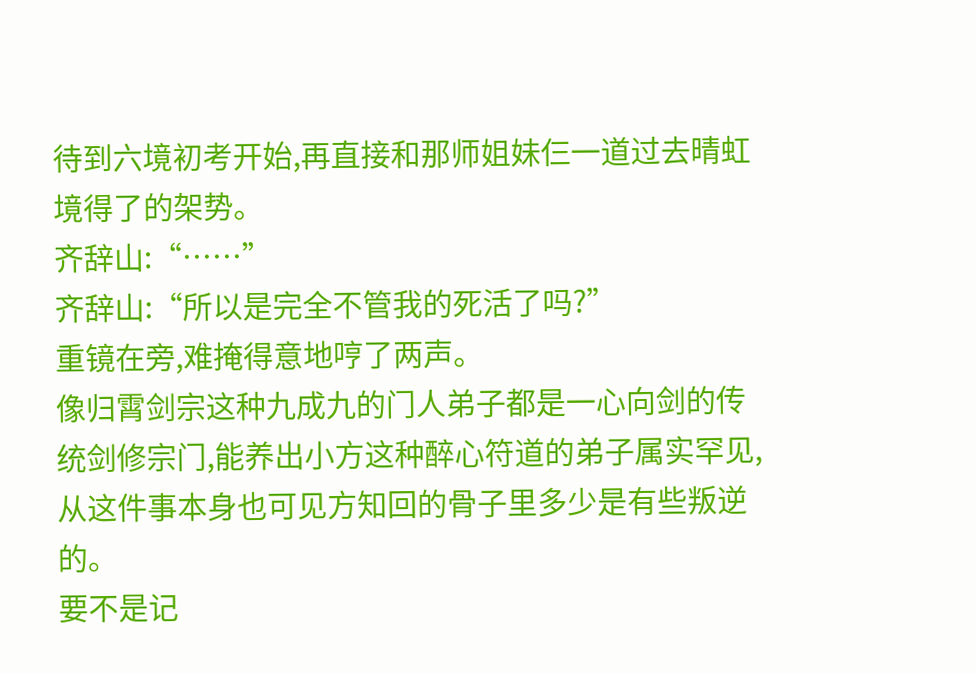待到六境初考开始,再直接和那师姐妹仨一道过去晴虹境得了的架势。
齐辞山:“……”
齐辞山:“所以是完全不管我的死活了吗?”
重镜在旁,难掩得意地哼了两声。
像归霄剑宗这种九成九的门人弟子都是一心向剑的传统剑修宗门,能养出小方这种醉心符道的弟子属实罕见,从这件事本身也可见方知回的骨子里多少是有些叛逆的。
要不是记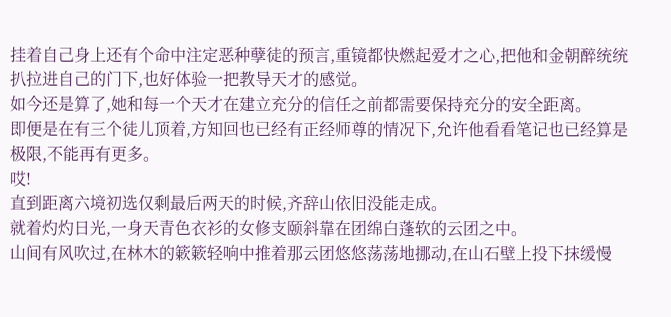挂着自己身上还有个命中注定恶种孽徒的预言,重镜都快燃起爱才之心,把他和金朝醉统统扒拉进自己的门下,也好体验一把教导天才的感觉。
如今还是算了,她和每一个天才在建立充分的信任之前都需要保持充分的安全距离。
即便是在有三个徒儿顶着,方知回也已经有正经师尊的情况下,允许他看看笔记也已经算是极限,不能再有更多。
哎!
直到距离六境初选仅剩最后两天的时候,齐辞山依旧没能走成。
就着灼灼日光,一身天青色衣衫的女修支颐斜靠在团绵白蓬软的云团之中。
山间有风吹过,在林木的簌簌轻响中推着那云团悠悠荡荡地挪动,在山石壁上投下抹缓慢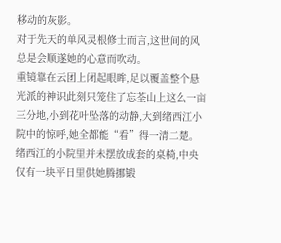移动的灰影。
对于先天的单风灵根修士而言,这世间的风总是会顺遂她的心意而吹动。
重镜靠在云团上闭起眼眸,足以覆盖整个悬光派的神识此刻只笼住了忘荃山上这么一亩三分地,小到花叶坠落的动静,大到绪西江小院中的惊呼,她全都能“看”得一清二楚。
绪西江的小院里并未摆放成套的桌椅,中央仅有一块平日里供她腾挪锻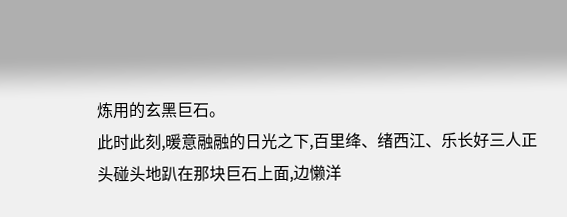炼用的玄黑巨石。
此时此刻,暖意融融的日光之下,百里绛、绪西江、乐长好三人正头碰头地趴在那块巨石上面,边懒洋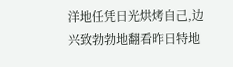洋地任凭日光烘烤自己,边兴致勃勃地翻看昨日特地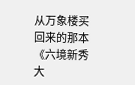从万象楼买回来的那本《六境新秀大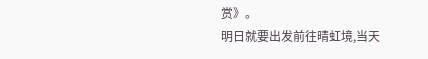赏》。
明日就要出发前往晴虹境,当天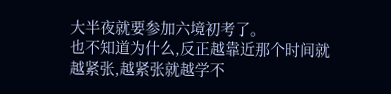大半夜就要参加六境初考了。
也不知道为什么,反正越靠近那个时间就越紧张,越紧张就越学不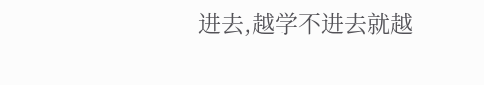进去,越学不进去就越